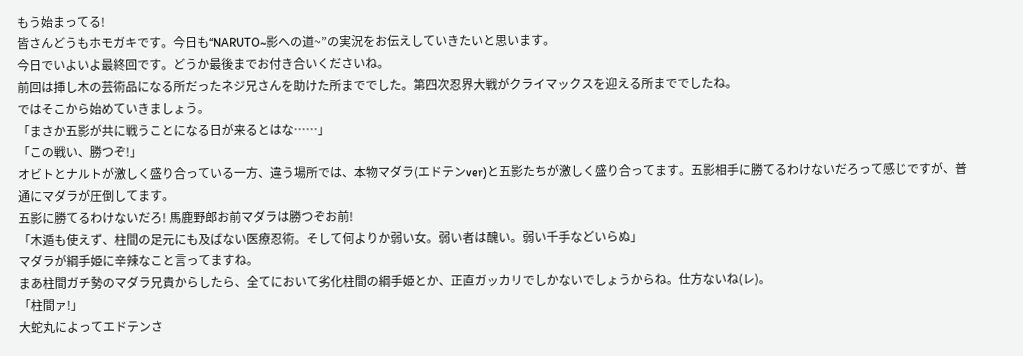もう始まってる!
皆さんどうもホモガキです。今日も“NARUTO~影への道~”の実況をお伝えしていきたいと思います。
今日でいよいよ最終回です。どうか最後までお付き合いくださいね。
前回は挿し木の芸術品になる所だったネジ兄さんを助けた所まででした。第四次忍界大戦がクライマックスを迎える所まででしたね。
ではそこから始めていきましょう。
「まさか五影が共に戦うことになる日が来るとはな……」
「この戦い、勝つぞ!」
オビトとナルトが激しく盛り合っている一方、違う場所では、本物マダラ(エドテンver)と五影たちが激しく盛り合ってます。五影相手に勝てるわけないだろって感じですが、普通にマダラが圧倒してます。
五影に勝てるわけないだろ! 馬鹿野郎お前マダラは勝つぞお前!
「木遁も使えず、柱間の足元にも及ばない医療忍術。そして何よりか弱い女。弱い者は醜い。弱い千手などいらぬ」
マダラが綱手姫に辛辣なこと言ってますね。
まあ柱間ガチ勢のマダラ兄貴からしたら、全てにおいて劣化柱間の綱手姫とか、正直ガッカリでしかないでしょうからね。仕方ないね(レ)。
「柱間ァ!」
大蛇丸によってエドテンさ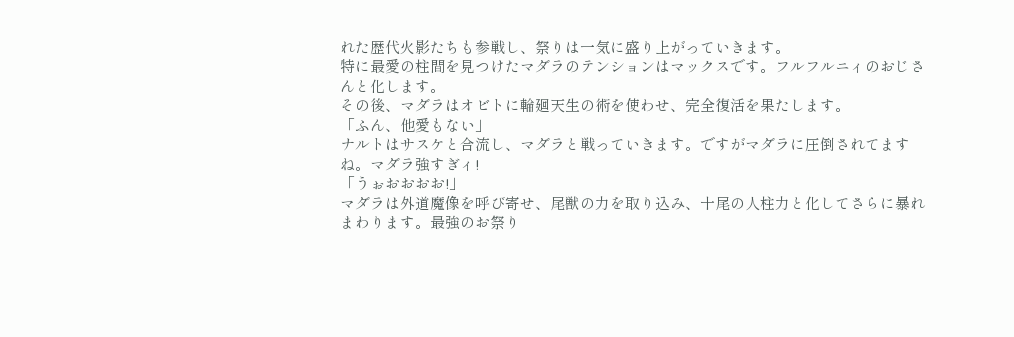れた歴代火影たちも参戦し、祭りは一気に盛り上がっていきます。
特に最愛の柱間を見つけたマダラのテンションはマックスです。フルフルニィのおじさんと化します。
その後、マダラはオビトに輪廻天生の術を使わせ、完全復活を果たします。
「ふん、他愛もない」
ナルトはサスケと合流し、マダラと戦っていきます。ですがマダラに圧倒されてますね。マダラ強すぎィ!
「うぉおおおお!」
マダラは外道魔像を呼び寄せ、尾獣の力を取り込み、十尾の人柱力と化してさらに暴れまわります。最強のお祭り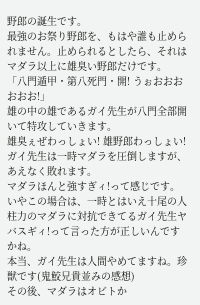野郎の誕生です。
最強のお祭り野郎を、もはや誰も止められません。止められるとしたら、それはマダラ以上に雄臭い野郎だけです。
「八門遁甲・第八死門・開! うぉおおおおおお!」
雄の中の雄であるガイ先生が八門全部開いて特攻していきます。
雄臭ぇぜわっしょい! 雄野郎わっしょい!
ガイ先生は一時マダラを圧倒しますが、あえなく敗れます。
マダラほんと強すぎィ!って感じです。いやこの場合は、一時とはいえ十尾の人柱力のマダラに対抗できてるガイ先生ヤバスギィ!って言った方が正しいんですかね。
本当、ガイ先生は人間やめてますね。珍獣です(鬼鮫兄貴並みの感想)
その後、マダラはオビトか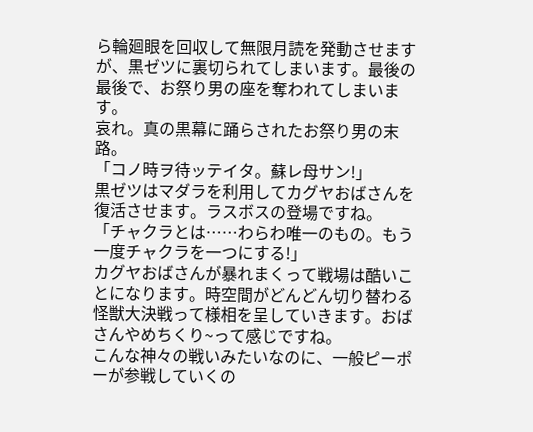ら輪廻眼を回収して無限月読を発動させますが、黒ゼツに裏切られてしまいます。最後の最後で、お祭り男の座を奪われてしまいます。
哀れ。真の黒幕に踊らされたお祭り男の末路。
「コノ時ヲ待ッテイタ。蘇レ母サン!」
黒ゼツはマダラを利用してカグヤおばさんを復活させます。ラスボスの登場ですね。
「チャクラとは……わらわ唯一のもの。もう一度チャクラを一つにする!」
カグヤおばさんが暴れまくって戦場は酷いことになります。時空間がどんどん切り替わる怪獣大決戦って様相を呈していきます。おばさんやめちくり~って感じですね。
こんな神々の戦いみたいなのに、一般ピーポーが参戦していくの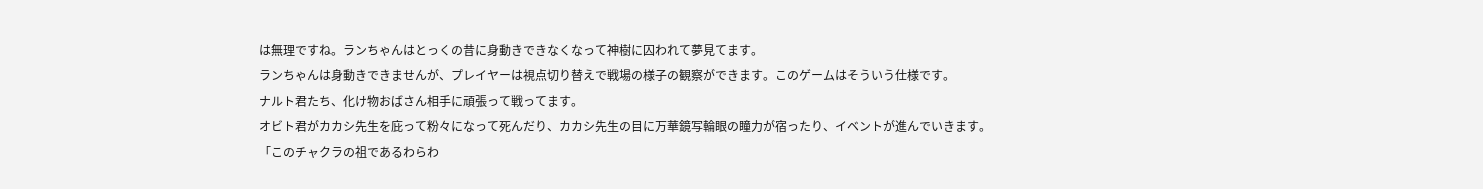は無理ですね。ランちゃんはとっくの昔に身動きできなくなって神樹に囚われて夢見てます。
ランちゃんは身動きできませんが、プレイヤーは視点切り替えで戦場の様子の観察ができます。このゲームはそういう仕様です。
ナルト君たち、化け物おばさん相手に頑張って戦ってます。
オビト君がカカシ先生を庇って粉々になって死んだり、カカシ先生の目に万華鏡写輪眼の瞳力が宿ったり、イベントが進んでいきます。
「このチャクラの祖であるわらわ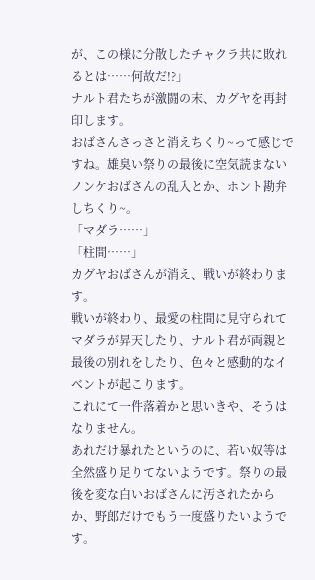が、この様に分散したチャクラ共に敗れるとは……何故だ!?」
ナルト君たちが激闘の末、カグヤを再封印します。
おばさんさっさと消えちくり~って感じですね。雄臭い祭りの最後に空気読まないノンケおばさんの乱入とか、ホント勘弁しちくり~。
「マダラ……」
「柱間……」
カグヤおばさんが消え、戦いが終わります。
戦いが終わり、最愛の柱間に見守られてマダラが昇天したり、ナルト君が両親と最後の別れをしたり、色々と感動的なイベントが起こります。
これにて一件落着かと思いきや、そうはなりません。
あれだけ暴れたというのに、若い奴等は全然盛り足りてないようです。祭りの最後を変な白いおばさんに汚されたからか、野郎だけでもう一度盛りたいようです。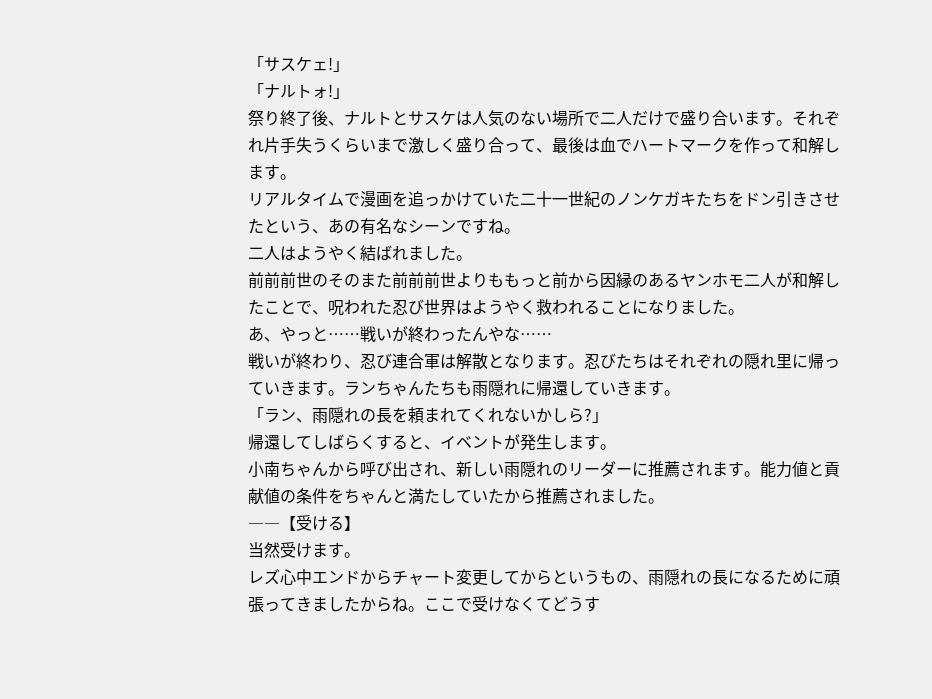「サスケェ!」
「ナルトォ!」
祭り終了後、ナルトとサスケは人気のない場所で二人だけで盛り合います。それぞれ片手失うくらいまで激しく盛り合って、最後は血でハートマークを作って和解します。
リアルタイムで漫画を追っかけていた二十一世紀のノンケガキたちをドン引きさせたという、あの有名なシーンですね。
二人はようやく結ばれました。
前前前世のそのまた前前前世よりももっと前から因縁のあるヤンホモ二人が和解したことで、呪われた忍び世界はようやく救われることになりました。
あ、やっと……戦いが終わったんやな……
戦いが終わり、忍び連合軍は解散となります。忍びたちはそれぞれの隠れ里に帰っていきます。ランちゃんたちも雨隠れに帰還していきます。
「ラン、雨隠れの長を頼まれてくれないかしら?」
帰還してしばらくすると、イベントが発生します。
小南ちゃんから呼び出され、新しい雨隠れのリーダーに推薦されます。能力値と貢献値の条件をちゃんと満たしていたから推薦されました。
――【受ける】
当然受けます。
レズ心中エンドからチャート変更してからというもの、雨隠れの長になるために頑張ってきましたからね。ここで受けなくてどうす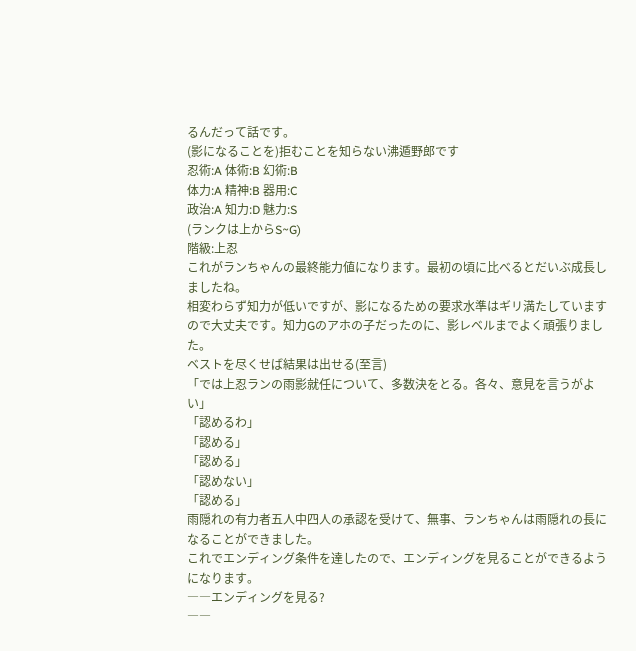るんだって話です。
(影になることを)拒むことを知らない沸遁野郎です
忍術:A 体術:B 幻術:B
体力:A 精神:B 器用:C
政治:A 知力:D 魅力:S
(ランクは上からS~G)
階級:上忍
これがランちゃんの最終能力値になります。最初の頃に比べるとだいぶ成長しましたね。
相変わらず知力が低いですが、影になるための要求水準はギリ満たしていますので大丈夫です。知力Gのアホの子だったのに、影レベルまでよく頑張りました。
ベストを尽くせば結果は出せる(至言)
「では上忍ランの雨影就任について、多数決をとる。各々、意見を言うがよい」
「認めるわ」
「認める」
「認める」
「認めない」
「認める」
雨隠れの有力者五人中四人の承認を受けて、無事、ランちゃんは雨隠れの長になることができました。
これでエンディング条件を達したので、エンディングを見ることができるようになります。
――エンディングを見る?
――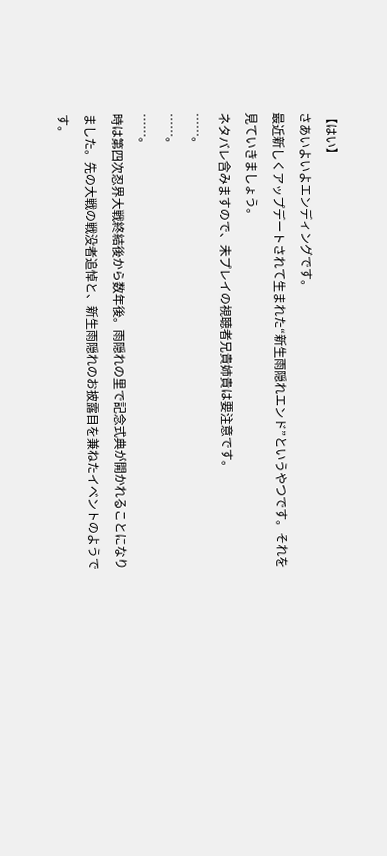【はい】
さあいよいよエンディングです。
最近新しくアップデートされて生まれた“新生雨隠れエンド”というやつです。それを見ていきましょう。
ネタバレ含みますので、未プレイの視聴者兄貴姉貴は要注意です。
……。
……。
……。
時は第四次忍界大戦終結後から数年後。雨隠れの里で記念式典が開かれることになりました。先の大戦の戦没者追悼と、新生雨隠れのお披露目を兼ねたイベントのようです。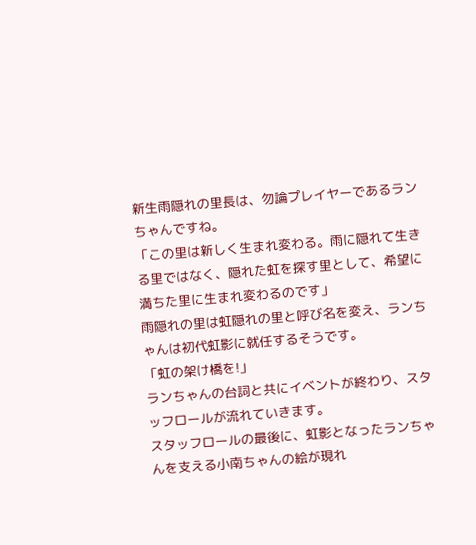新生雨隠れの里長は、勿論プレイヤーであるランちゃんですね。
「この里は新しく生まれ変わる。雨に隠れて生きる里ではなく、隠れた虹を探す里として、希望に満ちた里に生まれ変わるのです」
雨隠れの里は虹隠れの里と呼び名を変え、ランちゃんは初代虹影に就任するそうです。
「虹の架け橋を!」
ランちゃんの台詞と共にイベントが終わり、スタッフロールが流れていきます。
スタッフロールの最後に、虹影となったランちゃんを支える小南ちゃんの絵が現れ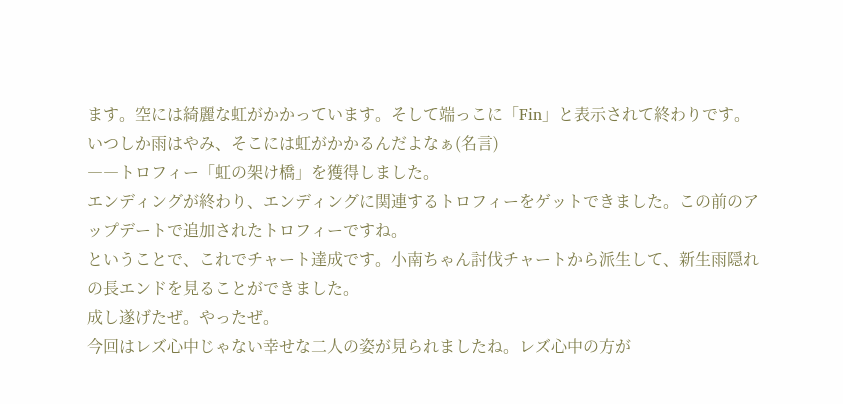ます。空には綺麗な虹がかかっています。そして端っこに「Fin」と表示されて終わりです。
いつしか雨はやみ、そこには虹がかかるんだよなぁ(名言)
――トロフィー「虹の架け橋」を獲得しました。
エンディングが終わり、エンディングに関連するトロフィーをゲットできました。この前のアップデートで追加されたトロフィーですね。
ということで、これでチャート達成です。小南ちゃん討伐チャートから派生して、新生雨隠れの長エンドを見ることができました。
成し遂げたぜ。やったぜ。
今回はレズ心中じゃない幸せな二人の姿が見られましたね。レズ心中の方が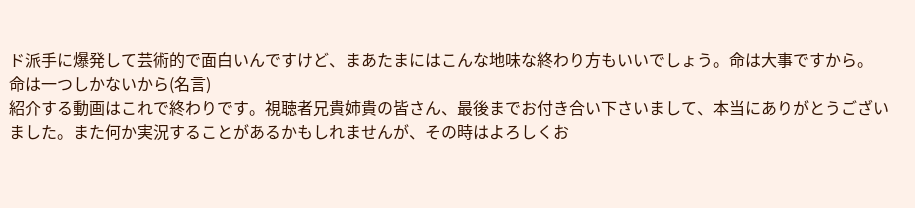ド派手に爆発して芸術的で面白いんですけど、まあたまにはこんな地味な終わり方もいいでしょう。命は大事ですから。
命は一つしかないから(名言)
紹介する動画はこれで終わりです。視聴者兄貴姉貴の皆さん、最後までお付き合い下さいまして、本当にありがとうございました。また何か実況することがあるかもしれませんが、その時はよろしくお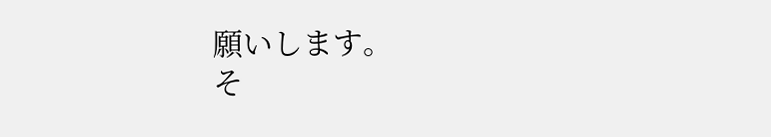願いします。
そ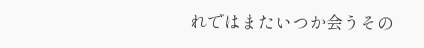れではまたいつか会うその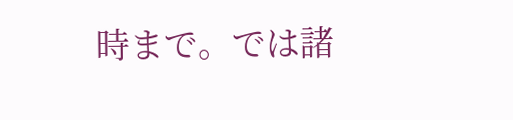時まで。では諸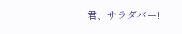君、サラダバー!